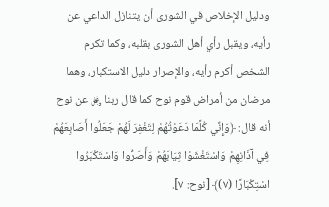ودليل الإخلاص في الشورى أن يتنازل الداعي عن رأيه، ويقبل رأي أهل الشورى بقلبه، وكما تكرم الشخص أكرم رأيه، والإصرار دليل الاستكبار، وهما مرضان من أمراض قوم نوح كما قال ربنا ﷿ عن نوح أنه قال: ﴿وَإِنِّي كُلَّمَا دَعَوْتُهُمْ لِتَغْفِرَ لَهُمْ جَعَلُوا أَصَابِعَهُمْ فِي آذَانِهِمْ وَاسْتَغْشَوْا ثِيَابَهُمْ وَأَصَرُّوا وَاسْتَكْبَرُوا اسْتِكْبَارًا (٧)﴾ [نوح: ٧].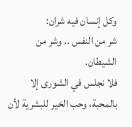وكل إنسان فيه شران:
شر من النفس .. وشر من الشيطان.
فلا نجلس في الشورى إلا بالمحبة، وحب الخير للبشرية لأن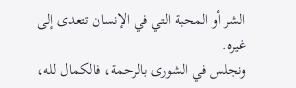الشر أو المحبة التي في الإنسان تتعدى إلى غيره.
ونجلس في الشورى بالرحمة، فالكمال لله،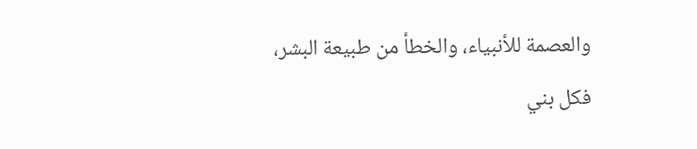والعصمة للأنبياء، والخطأ من طبيعة البشر، فكل بني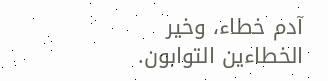آدم خطاء، وخير الخطاءين التوابون.